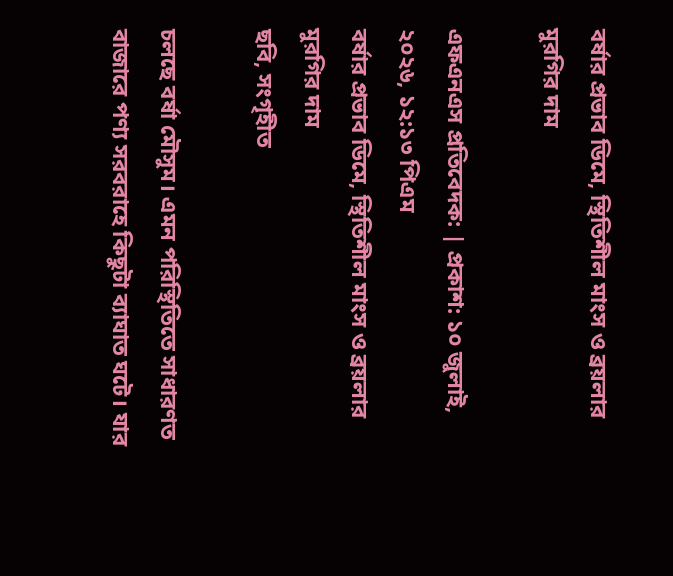বর্ষার প্রভাব ডিমে, স্থিতিশীল মাংস ও ব্রয়লার মুরগির দাম

এফএনএস প্রতিবেদক: | প্রকাশ: ১০ জুলাই, ২০২৬, ১২:১৩ পিএম
বর্ষার প্রভাব ডিমে, স্থিতিশীল মাংস ও ব্রয়লার মুরগির দাম
ছবি, সংগৃহীত

চলছে বর্ষা মৌসুম। এমন পরিস্থিতিতে সাধারণত বাজারে পণ্য সরবরাহে কিছুটা ব্যাঘাত ঘটে। যার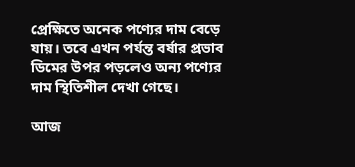প্রেক্ষিতে অনেক পণ্যের দাম বেড়ে যায়। তবে এখন পর্যন্ত বর্ষার প্রভাব ডিমের উপর পড়লেও অন্য পণ্যের দাম স্থিতিশীল দেখা গেছে।

আজ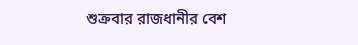শুক্রবার রাজধানীর বেশ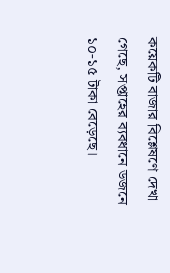কয়েকটি বাজার বিশ্লেষণে দেখা গেছে, সপ্তাহের ব্যবধানে ডজনে ১০-১৫ টাকা বেড়েছে।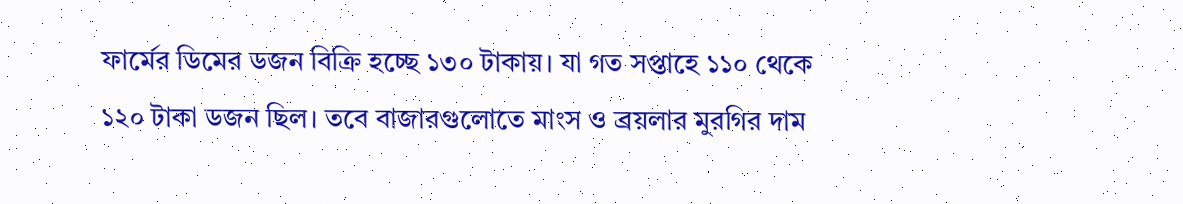ফার্মের ডিমের ডজন বিক্রি হচ্ছে ১৩০ টাকায়। যা গত সপ্তাহে ১১০ থেকে ১২০ টাকা ডজন ছিল। তবে বাজারগুলোতে মাংস ও ব্রয়লার মুরগির দাম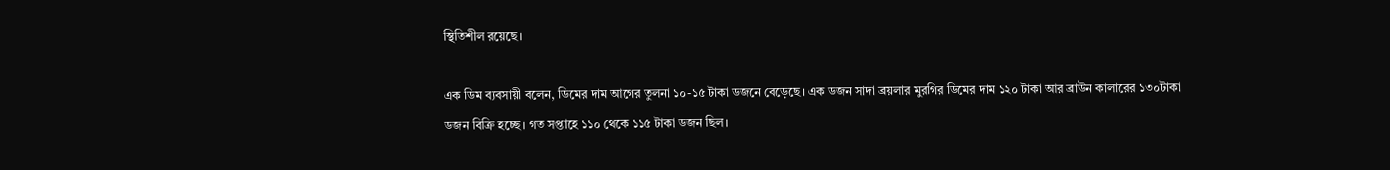স্থিতিশীল রয়েছে।

এক ডিম ব্যবসায়ী বলেন, ডিমের দাম আগের তুলনা ১০-১৫ টাকা ডজনে বেড়েছে। এক ডজন সাদা ব্রয়লার মুরগির ডিমের দাম ১২০ টাকা আর ব্রাউন কালারের ১৩০টাকা ডজন বিক্রি হচ্ছে। গত সপ্তাহে ১১০ থেকে ১১৫ টাকা ডজন ছিল।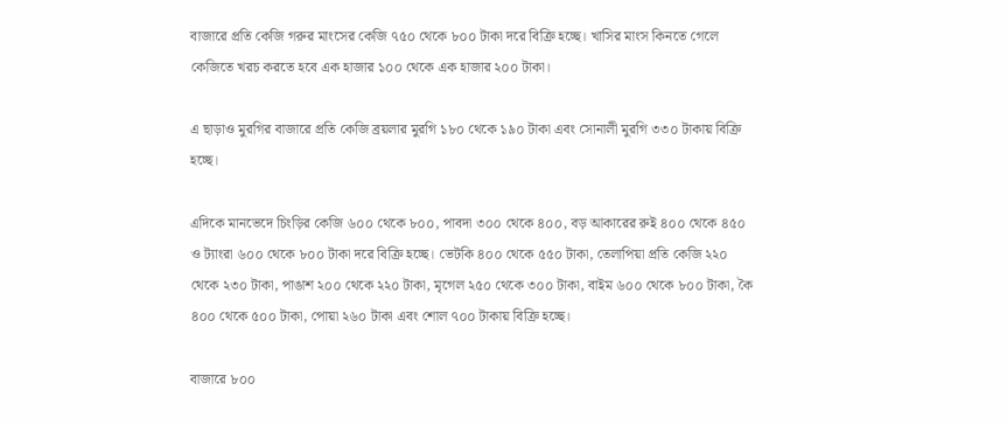বাজারে প্রতি কেজি গরুর মাংসের কেজি ৭৫০ থেকে ৮০০ টাকা দরে বিক্রি হচ্ছে। খাসির মাংস কিনতে গেলে কেজিতে খরচ করতে হবে এক হাজার ১০০ থেকে এক হাজার ২০০ টাকা।

এ ছাড়াও মুরগির বাজারে প্রতি কেজি ব্রয়লার মুরগি ১৮০ থেকে ১৯০ টাকা এবং সোনালী মুরগি ৩৩০ টাকায় বিক্রি হচ্ছে।

এদিকে মানভেদে চিংড়ির কেজি ৬০০ থেকে ৮০০, পাবদা ৩০০ থেকে ৪০০, বড় আকারের রুই ৪০০ থেকে ৪৫০ ও ট্যাংরা ৬০০ থেকে ৮০০ টাকা দরে বিক্রি হচ্ছে। ভেটকি ৪০০ থেকে ৫৫০ টাকা, তেলাপিয়া প্রতি কেজি ২২০ থেকে ২৩০ টাকা, পাঙাশ ২০০ থেকে ২২০ টাকা, মৃগেল ২৫০ থেকে ৩০০ টাকা, বাইম ৬০০ থেকে ৮০০ টাকা, কৈ ৪০০ থেকে ৫০০ টাকা, পোয়া ২৬০ টাকা এবং শোল ৭০০ টাকায় বিক্রি হচ্ছে।

বাজারে ৮০০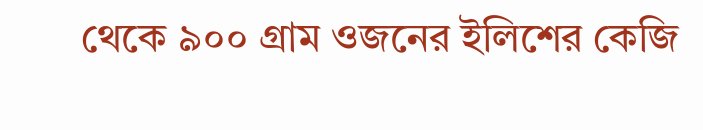থেকে ৯০০ গ্রাম ওজনের ইলিশের কেজি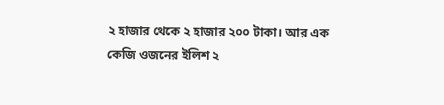২ হাজার থেকে ২ হাজার ২০০ টাকা। আর এক কেজি ওজনের ইলিশ ২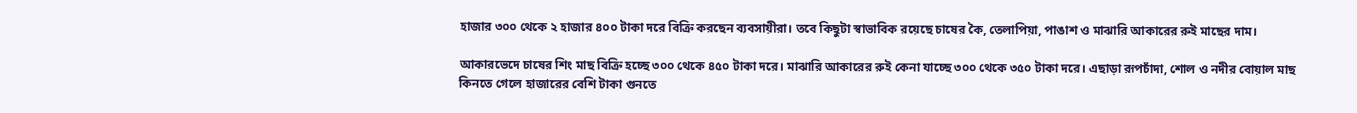হাজার ৩০০ থেকে ২ হাজার ৪০০ টাকা দরে বিক্রি করছেন ব্যবসায়ীরা। তবে কিছুটা স্বাভাবিক রয়েছে চাষের কৈ, তেলাপিয়া, পাঙাশ ও মাঝারি আকারের রুই মাছের দাম।

আকারভেদে চাষের শিং মাছ বিক্রি হচ্ছে ৩০০ থেকে ৪৫০ টাকা দরে। মাঝারি আকারের রুই কেনা যাচ্ছে ৩০০ থেকে ৩৫০ টাকা দরে। এছাড়া রূপচাঁদা, শোল ও নদীর বোয়াল মাছ কিনতে গেলে হাজারের বেশি টাকা গুনতে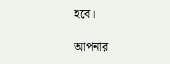হবে।

আপনার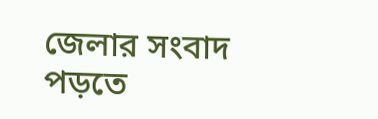জেলার সংবাদ পড়তে